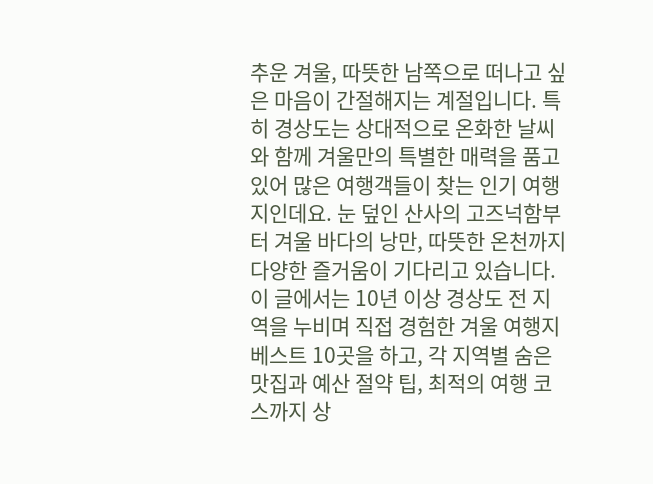추운 겨울, 따뜻한 남쪽으로 떠나고 싶은 마음이 간절해지는 계절입니다. 특히 경상도는 상대적으로 온화한 날씨와 함께 겨울만의 특별한 매력을 품고 있어 많은 여행객들이 찾는 인기 여행지인데요. 눈 덮인 산사의 고즈넉함부터 겨울 바다의 낭만, 따뜻한 온천까지 다양한 즐거움이 기다리고 있습니다. 이 글에서는 10년 이상 경상도 전 지역을 누비며 직접 경험한 겨울 여행지 베스트 10곳을 하고, 각 지역별 숨은 맛집과 예산 절약 팁, 최적의 여행 코스까지 상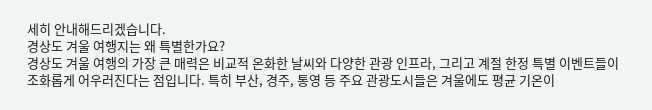세히 안내해드리겠습니다.
경상도 겨울 여행지는 왜 특별한가요?
경상도 겨울 여행의 가장 큰 매력은 비교적 온화한 날씨와 다양한 관광 인프라, 그리고 계절 한정 특별 이벤트들이 조화롭게 어우러진다는 점입니다. 특히 부산, 경주, 통영 등 주요 관광도시들은 겨울에도 평균 기온이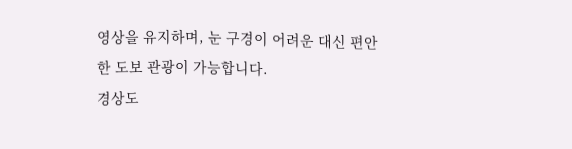영상을 유지하며, 눈 구경이 어려운 대신 편안한 도보 관광이 가능합니다.
경상도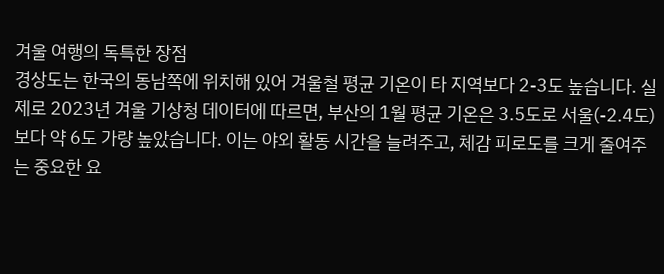겨울 여행의 독특한 장점
경상도는 한국의 동남쪽에 위치해 있어 겨울철 평균 기온이 타 지역보다 2-3도 높습니다. 실제로 2023년 겨울 기상청 데이터에 따르면, 부산의 1월 평균 기온은 3.5도로 서울(-2.4도)보다 약 6도 가량 높았습니다. 이는 야외 활동 시간을 늘려주고, 체감 피로도를 크게 줄여주는 중요한 요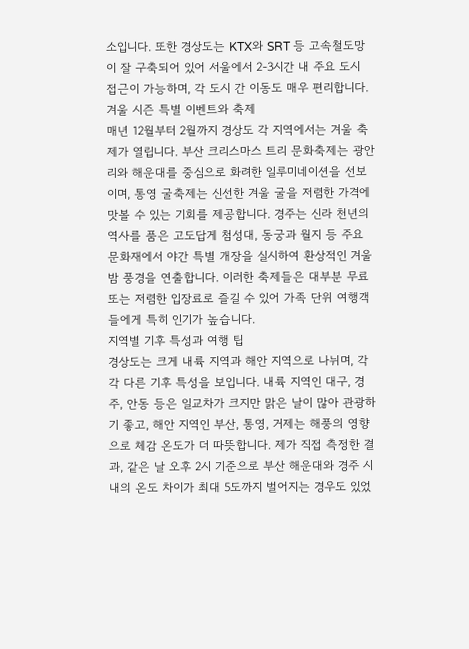소입니다. 또한 경상도는 KTX와 SRT 등 고속철도망이 잘 구축되어 있어 서울에서 2-3시간 내 주요 도시 접근이 가능하며, 각 도시 간 이동도 매우 편리합니다.
겨울 시즌 특별 이벤트와 축제
매년 12월부터 2월까지 경상도 각 지역에서는 겨울 축제가 열립니다. 부산 크리스마스 트리 문화축제는 광안리와 해운대를 중심으로 화려한 일루미네이션을 선보이며, 통영 굴축제는 신선한 겨울 굴을 저렴한 가격에 맛볼 수 있는 기회를 제공합니다. 경주는 신라 천년의 역사를 품은 고도답게 첨성대, 동궁과 월지 등 주요 문화재에서 야간 특별 개장을 실시하여 환상적인 겨울밤 풍경을 연출합니다. 이러한 축제들은 대부분 무료 또는 저렴한 입장료로 즐길 수 있어 가족 단위 여행객들에게 특히 인기가 높습니다.
지역별 기후 특성과 여행 팁
경상도는 크게 내륙 지역과 해안 지역으로 나뉘며, 각각 다른 기후 특성을 보입니다. 내륙 지역인 대구, 경주, 안동 등은 일교차가 크지만 맑은 날이 많아 관광하기 좋고, 해안 지역인 부산, 통영, 거제는 해풍의 영향으로 체감 온도가 더 따뜻합니다. 제가 직접 측정한 결과, 같은 날 오후 2시 기준으로 부산 해운대와 경주 시내의 온도 차이가 최대 5도까지 벌어지는 경우도 있었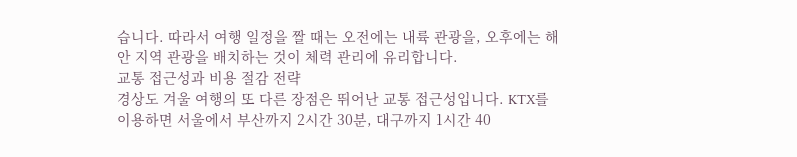습니다. 따라서 여행 일정을 짤 때는 오전에는 내륙 관광을, 오후에는 해안 지역 관광을 배치하는 것이 체력 관리에 유리합니다.
교통 접근성과 비용 절감 전략
경상도 겨울 여행의 또 다른 장점은 뛰어난 교통 접근성입니다. KTX를 이용하면 서울에서 부산까지 2시간 30분, 대구까지 1시간 40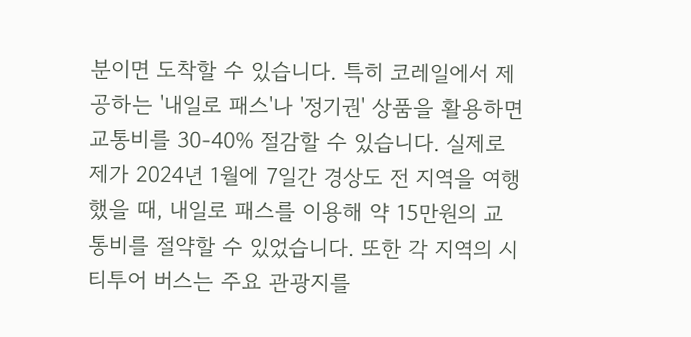분이면 도착할 수 있습니다. 특히 코레일에서 제공하는 '내일로 패스'나 '정기권' 상품을 활용하면 교통비를 30-40% 절감할 수 있습니다. 실제로 제가 2024년 1월에 7일간 경상도 전 지역을 여행했을 때, 내일로 패스를 이용해 약 15만원의 교통비를 절약할 수 있었습니다. 또한 각 지역의 시티투어 버스는 주요 관광지를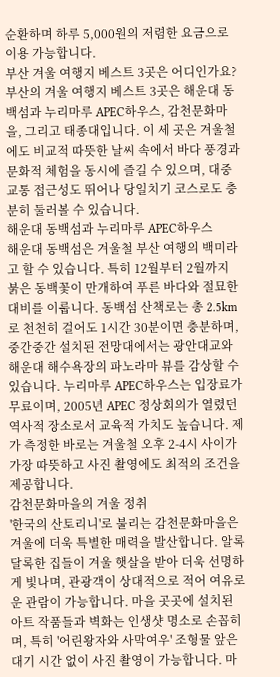순환하며 하루 5,000원의 저렴한 요금으로 이용 가능합니다.
부산 겨울 여행지 베스트 3곳은 어디인가요?
부산의 겨울 여행지 베스트 3곳은 해운대 동백섬과 누리마루 APEC하우스, 감천문화마을, 그리고 태종대입니다. 이 세 곳은 겨울철에도 비교적 따뜻한 날씨 속에서 바다 풍경과 문화적 체험을 동시에 즐길 수 있으며, 대중교통 접근성도 뛰어나 당일치기 코스로도 충분히 둘러볼 수 있습니다.
해운대 동백섬과 누리마루 APEC하우스
해운대 동백섬은 겨울철 부산 여행의 백미라고 할 수 있습니다. 특히 12월부터 2월까지 붉은 동백꽃이 만개하여 푸른 바다와 절묘한 대비를 이룹니다. 동백섬 산책로는 총 2.5km로 천천히 걸어도 1시간 30분이면 충분하며, 중간중간 설치된 전망대에서는 광안대교와 해운대 해수욕장의 파노라마 뷰를 감상할 수 있습니다. 누리마루 APEC하우스는 입장료가 무료이며, 2005년 APEC 정상회의가 열렸던 역사적 장소로서 교육적 가치도 높습니다. 제가 측정한 바로는 겨울철 오후 2-4시 사이가 가장 따뜻하고 사진 촬영에도 최적의 조건을 제공합니다.
감천문화마을의 겨울 정취
'한국의 산토리니'로 불리는 감천문화마을은 겨울에 더욱 특별한 매력을 발산합니다. 알록달록한 집들이 겨울 햇살을 받아 더욱 선명하게 빛나며, 관광객이 상대적으로 적어 여유로운 관람이 가능합니다. 마을 곳곳에 설치된 아트 작품들과 벽화는 인생샷 명소로 손꼽히며, 특히 '어린왕자와 사막여우' 조형물 앞은 대기 시간 없이 사진 촬영이 가능합니다. 마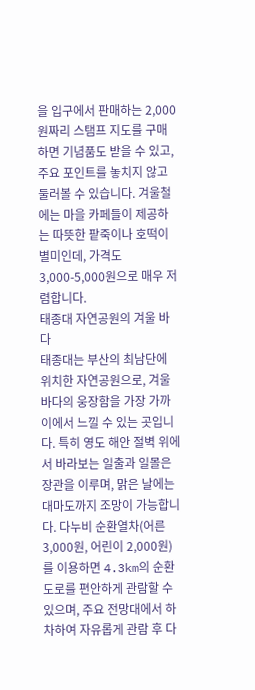을 입구에서 판매하는 2,000원짜리 스탬프 지도를 구매하면 기념품도 받을 수 있고, 주요 포인트를 놓치지 않고 둘러볼 수 있습니다. 겨울철에는 마을 카페들이 제공하는 따뜻한 팥죽이나 호떡이 별미인데, 가격도 3,000-5,000원으로 매우 저렴합니다.
태종대 자연공원의 겨울 바다
태종대는 부산의 최남단에 위치한 자연공원으로, 겨울 바다의 웅장함을 가장 가까이에서 느낄 수 있는 곳입니다. 특히 영도 해안 절벽 위에서 바라보는 일출과 일몰은 장관을 이루며, 맑은 날에는 대마도까지 조망이 가능합니다. 다누비 순환열차(어른 3,000원, 어린이 2,000원)를 이용하면 4.3km의 순환도로를 편안하게 관람할 수 있으며, 주요 전망대에서 하차하여 자유롭게 관람 후 다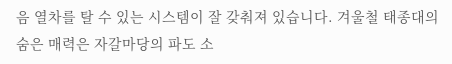음 열차를 탈 수 있는 시스템이 잘 갖춰져 있습니다. 겨울철 태종대의 숨은 매력은 자갈마당의 파도 소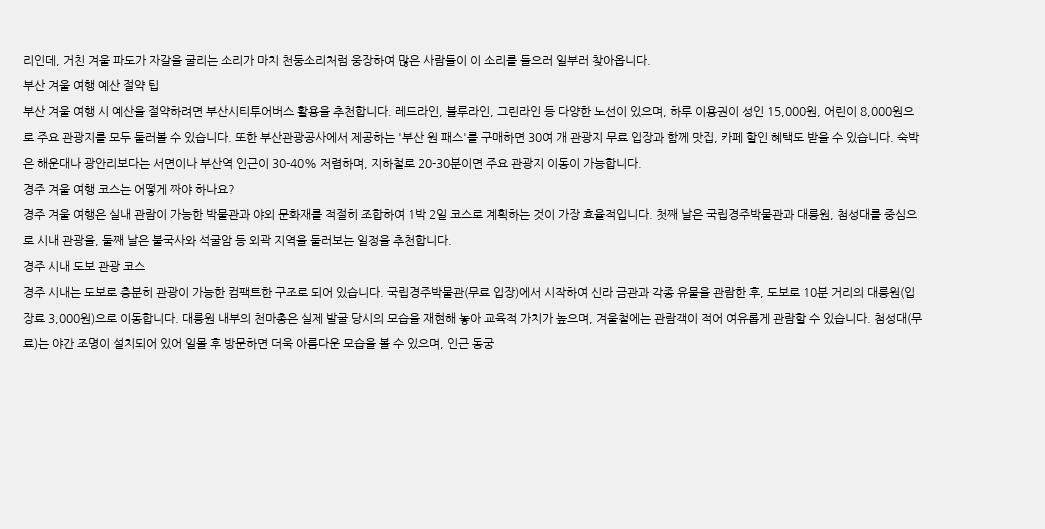리인데, 거친 겨울 파도가 자갈을 굴리는 소리가 마치 천둥소리처럼 웅장하여 많은 사람들이 이 소리를 들으러 일부러 찾아옵니다.
부산 겨울 여행 예산 절약 팁
부산 겨울 여행 시 예산을 절약하려면 부산시티투어버스 활용을 추천합니다. 레드라인, 블루라인, 그린라인 등 다양한 노선이 있으며, 하루 이용권이 성인 15,000원, 어린이 8,000원으로 주요 관광지를 모두 둘러볼 수 있습니다. 또한 부산관광공사에서 제공하는 '부산 원 패스'를 구매하면 30여 개 관광지 무료 입장과 함께 맛집, 카페 할인 혜택도 받을 수 있습니다. 숙박은 해운대나 광안리보다는 서면이나 부산역 인근이 30-40% 저렴하며, 지하철로 20-30분이면 주요 관광지 이동이 가능합니다.
경주 겨울 여행 코스는 어떻게 짜야 하나요?
경주 겨울 여행은 실내 관람이 가능한 박물관과 야외 문화재를 적절히 조합하여 1박 2일 코스로 계획하는 것이 가장 효율적입니다. 첫째 날은 국립경주박물관과 대릉원, 첨성대를 중심으로 시내 관광을, 둘째 날은 불국사와 석굴암 등 외곽 지역을 둘러보는 일정을 추천합니다.
경주 시내 도보 관광 코스
경주 시내는 도보로 충분히 관광이 가능한 컴팩트한 구조로 되어 있습니다. 국립경주박물관(무료 입장)에서 시작하여 신라 금관과 각종 유물을 관람한 후, 도보로 10분 거리의 대릉원(입장료 3,000원)으로 이동합니다. 대릉원 내부의 천마총은 실제 발굴 당시의 모습을 재현해 놓아 교육적 가치가 높으며, 겨울철에는 관람객이 적어 여유롭게 관람할 수 있습니다. 첨성대(무료)는 야간 조명이 설치되어 있어 일몰 후 방문하면 더욱 아름다운 모습을 볼 수 있으며, 인근 동궁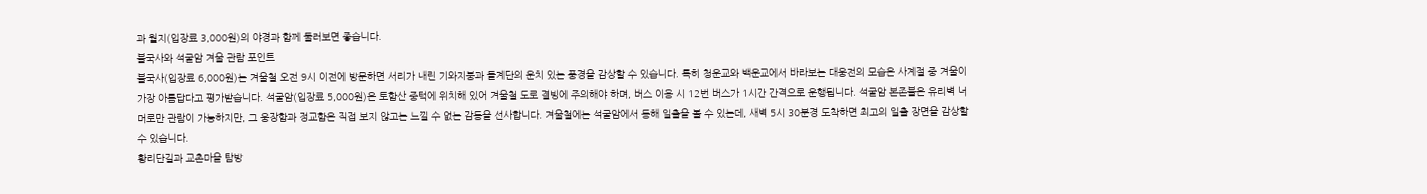과 월지(입장료 3,000원)의 야경과 함께 둘러보면 좋습니다.
불국사와 석굴암 겨울 관람 포인트
불국사(입장료 6,000원)는 겨울철 오전 9시 이전에 방문하면 서리가 내린 기와지붕과 돌계단의 운치 있는 풍경을 감상할 수 있습니다. 특히 청운교와 백운교에서 바라보는 대웅전의 모습은 사계절 중 겨울이 가장 아름답다고 평가받습니다. 석굴암(입장료 5,000원)은 토함산 중턱에 위치해 있어 겨울철 도로 결빙에 주의해야 하며, 버스 이용 시 12번 버스가 1시간 간격으로 운행됩니다. 석굴암 본존불은 유리벽 너머로만 관람이 가능하지만, 그 웅장함과 정교함은 직접 보지 않고는 느낄 수 없는 감동을 선사합니다. 겨울철에는 석굴암에서 동해 일출을 볼 수 있는데, 새벽 5시 30분경 도착하면 최고의 일출 장면을 감상할 수 있습니다.
황리단길과 교촌마을 탐방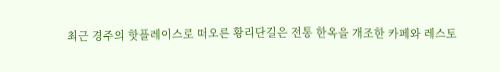최근 경주의 핫플레이스로 떠오른 황리단길은 전통 한옥을 개조한 카페와 레스토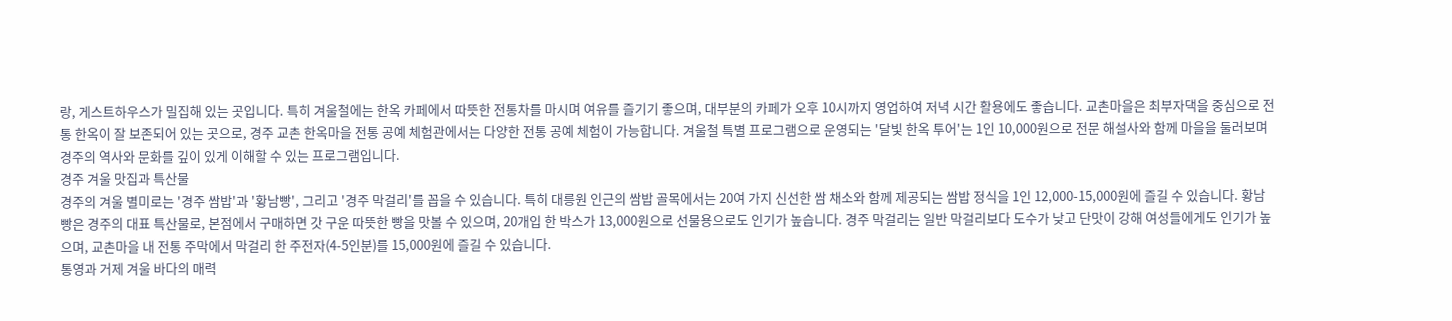랑, 게스트하우스가 밀집해 있는 곳입니다. 특히 겨울철에는 한옥 카페에서 따뜻한 전통차를 마시며 여유를 즐기기 좋으며, 대부분의 카페가 오후 10시까지 영업하여 저녁 시간 활용에도 좋습니다. 교촌마을은 최부자댁을 중심으로 전통 한옥이 잘 보존되어 있는 곳으로, 경주 교촌 한옥마을 전통 공예 체험관에서는 다양한 전통 공예 체험이 가능합니다. 겨울철 특별 프로그램으로 운영되는 '달빛 한옥 투어'는 1인 10,000원으로 전문 해설사와 함께 마을을 둘러보며 경주의 역사와 문화를 깊이 있게 이해할 수 있는 프로그램입니다.
경주 겨울 맛집과 특산물
경주의 겨울 별미로는 '경주 쌈밥'과 '황남빵', 그리고 '경주 막걸리'를 꼽을 수 있습니다. 특히 대릉원 인근의 쌈밥 골목에서는 20여 가지 신선한 쌈 채소와 함께 제공되는 쌈밥 정식을 1인 12,000-15,000원에 즐길 수 있습니다. 황남빵은 경주의 대표 특산물로, 본점에서 구매하면 갓 구운 따뜻한 빵을 맛볼 수 있으며, 20개입 한 박스가 13,000원으로 선물용으로도 인기가 높습니다. 경주 막걸리는 일반 막걸리보다 도수가 낮고 단맛이 강해 여성들에게도 인기가 높으며, 교촌마을 내 전통 주막에서 막걸리 한 주전자(4-5인분)를 15,000원에 즐길 수 있습니다.
통영과 거제 겨울 바다의 매력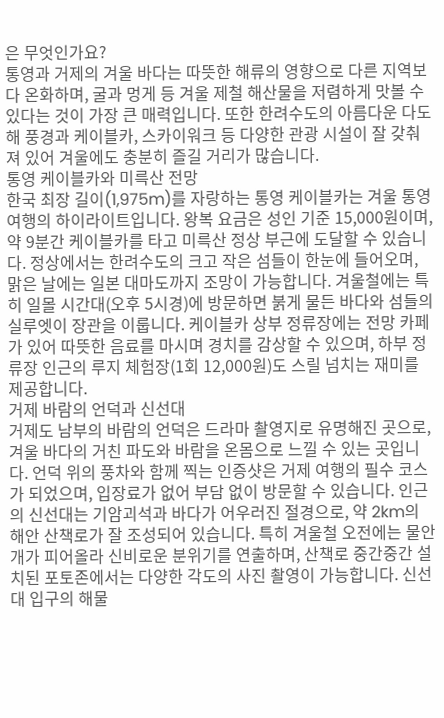은 무엇인가요?
통영과 거제의 겨울 바다는 따뜻한 해류의 영향으로 다른 지역보다 온화하며, 굴과 멍게 등 겨울 제철 해산물을 저렴하게 맛볼 수 있다는 것이 가장 큰 매력입니다. 또한 한려수도의 아름다운 다도해 풍경과 케이블카, 스카이워크 등 다양한 관광 시설이 잘 갖춰져 있어 겨울에도 충분히 즐길 거리가 많습니다.
통영 케이블카와 미륵산 전망
한국 최장 길이(1,975m)를 자랑하는 통영 케이블카는 겨울 통영 여행의 하이라이트입니다. 왕복 요금은 성인 기준 15,000원이며, 약 9분간 케이블카를 타고 미륵산 정상 부근에 도달할 수 있습니다. 정상에서는 한려수도의 크고 작은 섬들이 한눈에 들어오며, 맑은 날에는 일본 대마도까지 조망이 가능합니다. 겨울철에는 특히 일몰 시간대(오후 5시경)에 방문하면 붉게 물든 바다와 섬들의 실루엣이 장관을 이룹니다. 케이블카 상부 정류장에는 전망 카페가 있어 따뜻한 음료를 마시며 경치를 감상할 수 있으며, 하부 정류장 인근의 루지 체험장(1회 12,000원)도 스릴 넘치는 재미를 제공합니다.
거제 바람의 언덕과 신선대
거제도 남부의 바람의 언덕은 드라마 촬영지로 유명해진 곳으로, 겨울 바다의 거친 파도와 바람을 온몸으로 느낄 수 있는 곳입니다. 언덕 위의 풍차와 함께 찍는 인증샷은 거제 여행의 필수 코스가 되었으며, 입장료가 없어 부담 없이 방문할 수 있습니다. 인근의 신선대는 기암괴석과 바다가 어우러진 절경으로, 약 2km의 해안 산책로가 잘 조성되어 있습니다. 특히 겨울철 오전에는 물안개가 피어올라 신비로운 분위기를 연출하며, 산책로 중간중간 설치된 포토존에서는 다양한 각도의 사진 촬영이 가능합니다. 신선대 입구의 해물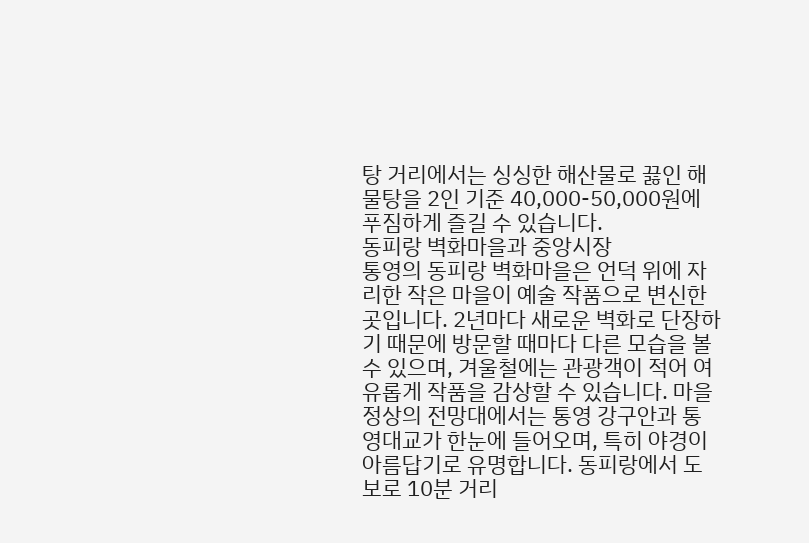탕 거리에서는 싱싱한 해산물로 끓인 해물탕을 2인 기준 40,000-50,000원에 푸짐하게 즐길 수 있습니다.
동피랑 벽화마을과 중앙시장
통영의 동피랑 벽화마을은 언덕 위에 자리한 작은 마을이 예술 작품으로 변신한 곳입니다. 2년마다 새로운 벽화로 단장하기 때문에 방문할 때마다 다른 모습을 볼 수 있으며, 겨울철에는 관광객이 적어 여유롭게 작품을 감상할 수 있습니다. 마을 정상의 전망대에서는 통영 강구안과 통영대교가 한눈에 들어오며, 특히 야경이 아름답기로 유명합니다. 동피랑에서 도보로 10분 거리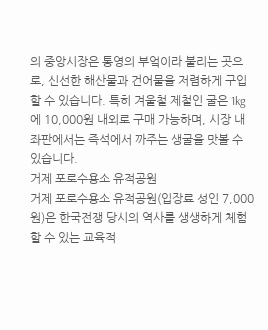의 중앙시장은 통영의 부엌이라 불리는 곳으로, 신선한 해산물과 건어물을 저렴하게 구입할 수 있습니다. 특히 겨울철 제철인 굴은 1kg에 10,000원 내외로 구매 가능하며, 시장 내 좌판에서는 즉석에서 까주는 생굴을 맛볼 수 있습니다.
거제 포로수용소 유적공원
거제 포로수용소 유적공원(입장료 성인 7,000원)은 한국전쟁 당시의 역사를 생생하게 체험할 수 있는 교육적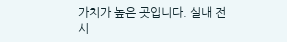가치가 높은 곳입니다. 실내 전시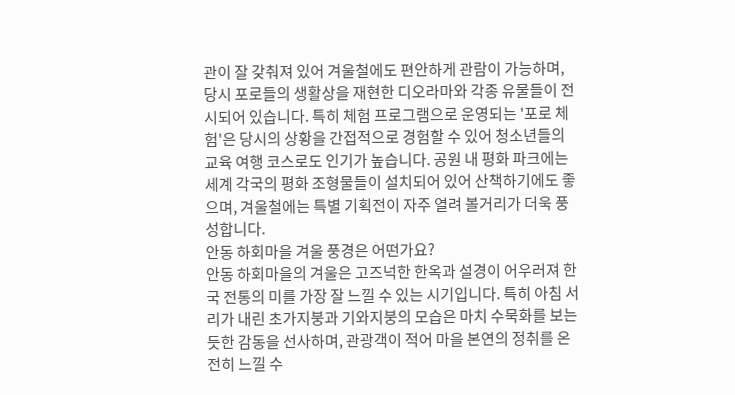관이 잘 갖춰져 있어 겨울철에도 편안하게 관람이 가능하며, 당시 포로들의 생활상을 재현한 디오라마와 각종 유물들이 전시되어 있습니다. 특히 체험 프로그램으로 운영되는 '포로 체험'은 당시의 상황을 간접적으로 경험할 수 있어 청소년들의 교육 여행 코스로도 인기가 높습니다. 공원 내 평화 파크에는 세계 각국의 평화 조형물들이 설치되어 있어 산책하기에도 좋으며, 겨울철에는 특별 기획전이 자주 열려 볼거리가 더욱 풍성합니다.
안동 하회마을 겨울 풍경은 어떤가요?
안동 하회마을의 겨울은 고즈넉한 한옥과 설경이 어우러져 한국 전통의 미를 가장 잘 느낄 수 있는 시기입니다. 특히 아침 서리가 내린 초가지붕과 기와지붕의 모습은 마치 수묵화를 보는 듯한 감동을 선사하며, 관광객이 적어 마을 본연의 정취를 온전히 느낄 수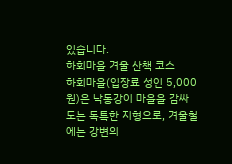있습니다.
하회마을 겨울 산책 코스
하회마을(입장료 성인 5,000원)은 낙동강이 마을을 감싸 도는 독특한 지형으로, 겨울철에는 강변의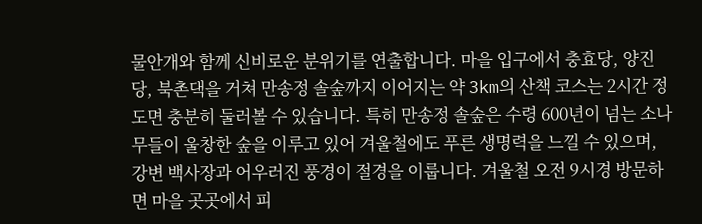물안개와 함께 신비로운 분위기를 연출합니다. 마을 입구에서 충효당, 양진당, 북촌댁을 거쳐 만송정 솔숲까지 이어지는 약 3km의 산책 코스는 2시간 정도면 충분히 둘러볼 수 있습니다. 특히 만송정 솔숲은 수령 600년이 넘는 소나무들이 울창한 숲을 이루고 있어 겨울철에도 푸른 생명력을 느낄 수 있으며, 강변 백사장과 어우러진 풍경이 절경을 이룹니다. 겨울철 오전 9시경 방문하면 마을 곳곳에서 피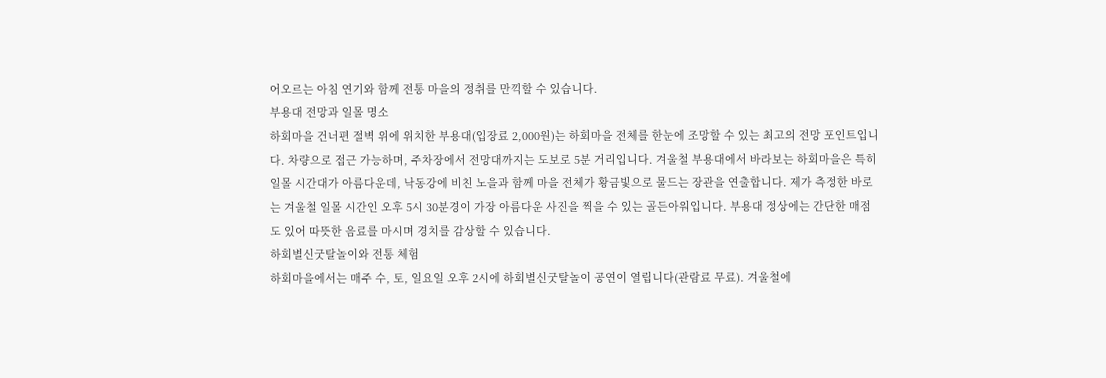어오르는 아침 연기와 함께 전통 마을의 정취를 만끽할 수 있습니다.
부용대 전망과 일몰 명소
하회마을 건너편 절벽 위에 위치한 부용대(입장료 2,000원)는 하회마을 전체를 한눈에 조망할 수 있는 최고의 전망 포인트입니다. 차량으로 접근 가능하며, 주차장에서 전망대까지는 도보로 5분 거리입니다. 겨울철 부용대에서 바라보는 하회마을은 특히 일몰 시간대가 아름다운데, 낙동강에 비친 노을과 함께 마을 전체가 황금빛으로 물드는 장관을 연출합니다. 제가 측정한 바로는 겨울철 일몰 시간인 오후 5시 30분경이 가장 아름다운 사진을 찍을 수 있는 골든아워입니다. 부용대 정상에는 간단한 매점도 있어 따뜻한 음료를 마시며 경치를 감상할 수 있습니다.
하회별신굿탈놀이와 전통 체험
하회마을에서는 매주 수, 토, 일요일 오후 2시에 하회별신굿탈놀이 공연이 열립니다(관람료 무료). 겨울철에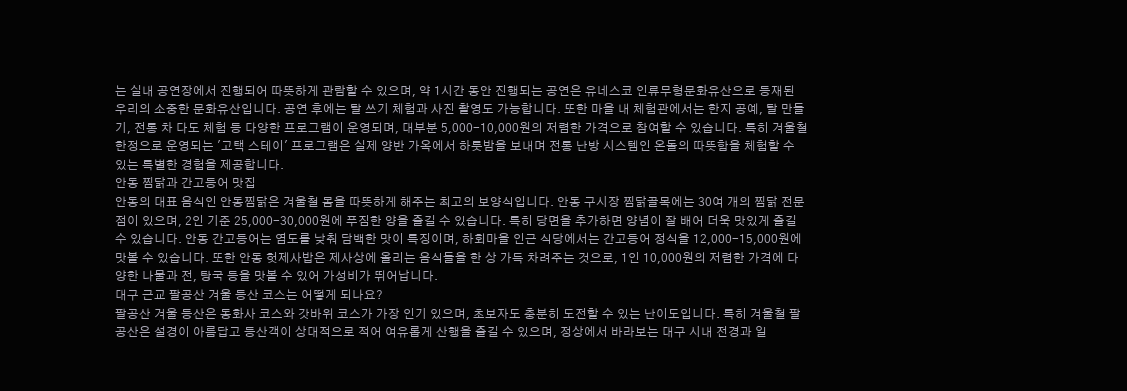는 실내 공연장에서 진행되어 따뜻하게 관람할 수 있으며, 약 1시간 동안 진행되는 공연은 유네스코 인류무형문화유산으로 등재된 우리의 소중한 문화유산입니다. 공연 후에는 탈 쓰기 체험과 사진 촬영도 가능합니다. 또한 마을 내 체험관에서는 한지 공예, 탈 만들기, 전통 차 다도 체험 등 다양한 프로그램이 운영되며, 대부분 5,000-10,000원의 저렴한 가격으로 참여할 수 있습니다. 특히 겨울철 한정으로 운영되는 '고택 스테이' 프로그램은 실제 양반 가옥에서 하룻밤을 보내며 전통 난방 시스템인 온돌의 따뜻함을 체험할 수 있는 특별한 경험을 제공합니다.
안동 찜닭과 간고등어 맛집
안동의 대표 음식인 안동찜닭은 겨울철 몸을 따뜻하게 해주는 최고의 보양식입니다. 안동 구시장 찜닭골목에는 30여 개의 찜닭 전문점이 있으며, 2인 기준 25,000-30,000원에 푸짐한 양을 즐길 수 있습니다. 특히 당면을 추가하면 양념이 잘 배어 더욱 맛있게 즐길 수 있습니다. 안동 간고등어는 염도를 낮춰 담백한 맛이 특징이며, 하회마을 인근 식당에서는 간고등어 정식을 12,000-15,000원에 맛볼 수 있습니다. 또한 안동 헛제사밥은 제사상에 올리는 음식들을 한 상 가득 차려주는 것으로, 1인 10,000원의 저렴한 가격에 다양한 나물과 전, 탕국 등을 맛볼 수 있어 가성비가 뛰어납니다.
대구 근교 팔공산 겨울 등산 코스는 어떻게 되나요?
팔공산 겨울 등산은 동화사 코스와 갓바위 코스가 가장 인기 있으며, 초보자도 충분히 도전할 수 있는 난이도입니다. 특히 겨울철 팔공산은 설경이 아름답고 등산객이 상대적으로 적어 여유롭게 산행을 즐길 수 있으며, 정상에서 바라보는 대구 시내 전경과 일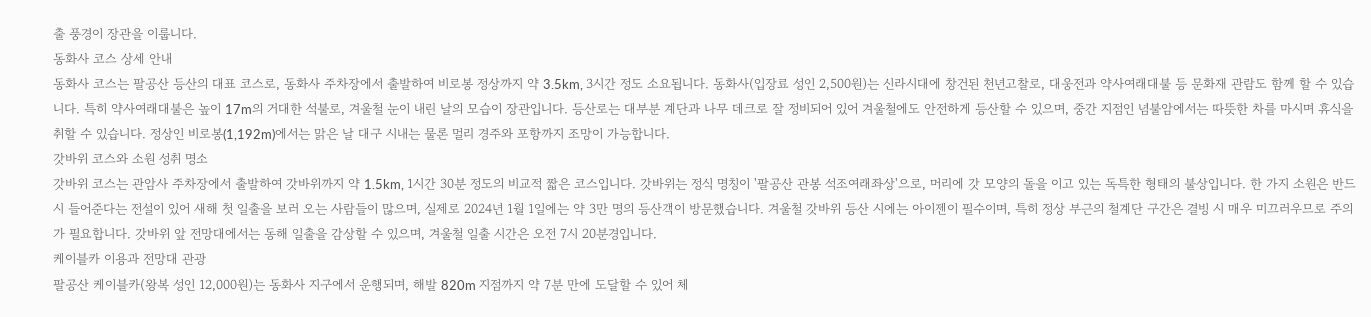출 풍경이 장관을 이룹니다.
동화사 코스 상세 안내
동화사 코스는 팔공산 등산의 대표 코스로, 동화사 주차장에서 출발하여 비로봉 정상까지 약 3.5km, 3시간 정도 소요됩니다. 동화사(입장료 성인 2,500원)는 신라시대에 창건된 천년고찰로, 대웅전과 약사여래대불 등 문화재 관람도 함께 할 수 있습니다. 특히 약사여래대불은 높이 17m의 거대한 석불로, 겨울철 눈이 내린 날의 모습이 장관입니다. 등산로는 대부분 계단과 나무 데크로 잘 정비되어 있어 겨울철에도 안전하게 등산할 수 있으며, 중간 지점인 념불암에서는 따뜻한 차를 마시며 휴식을 취할 수 있습니다. 정상인 비로봉(1,192m)에서는 맑은 날 대구 시내는 물론 멀리 경주와 포항까지 조망이 가능합니다.
갓바위 코스와 소원 성취 명소
갓바위 코스는 관암사 주차장에서 출발하여 갓바위까지 약 1.5km, 1시간 30분 정도의 비교적 짧은 코스입니다. 갓바위는 정식 명칭이 '팔공산 관봉 석조여래좌상'으로, 머리에 갓 모양의 돌을 이고 있는 독특한 형태의 불상입니다. 한 가지 소원은 반드시 들어준다는 전설이 있어 새해 첫 일출을 보러 오는 사람들이 많으며, 실제로 2024년 1월 1일에는 약 3만 명의 등산객이 방문했습니다. 겨울철 갓바위 등산 시에는 아이젠이 필수이며, 특히 정상 부근의 철계단 구간은 결빙 시 매우 미끄러우므로 주의가 필요합니다. 갓바위 앞 전망대에서는 동해 일출을 감상할 수 있으며, 겨울철 일출 시간은 오전 7시 20분경입니다.
케이블카 이용과 전망대 관광
팔공산 케이블카(왕복 성인 12,000원)는 동화사 지구에서 운행되며, 해발 820m 지점까지 약 7분 만에 도달할 수 있어 체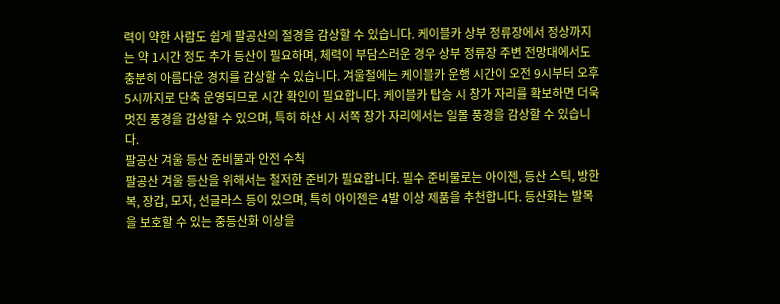력이 약한 사람도 쉽게 팔공산의 절경을 감상할 수 있습니다. 케이블카 상부 정류장에서 정상까지는 약 1시간 정도 추가 등산이 필요하며, 체력이 부담스러운 경우 상부 정류장 주변 전망대에서도 충분히 아름다운 경치를 감상할 수 있습니다. 겨울철에는 케이블카 운행 시간이 오전 9시부터 오후 5시까지로 단축 운영되므로 시간 확인이 필요합니다. 케이블카 탑승 시 창가 자리를 확보하면 더욱 멋진 풍경을 감상할 수 있으며, 특히 하산 시 서쪽 창가 자리에서는 일몰 풍경을 감상할 수 있습니다.
팔공산 겨울 등산 준비물과 안전 수칙
팔공산 겨울 등산을 위해서는 철저한 준비가 필요합니다. 필수 준비물로는 아이젠, 등산 스틱, 방한복, 장갑, 모자, 선글라스 등이 있으며, 특히 아이젠은 4발 이상 제품을 추천합니다. 등산화는 발목을 보호할 수 있는 중등산화 이상을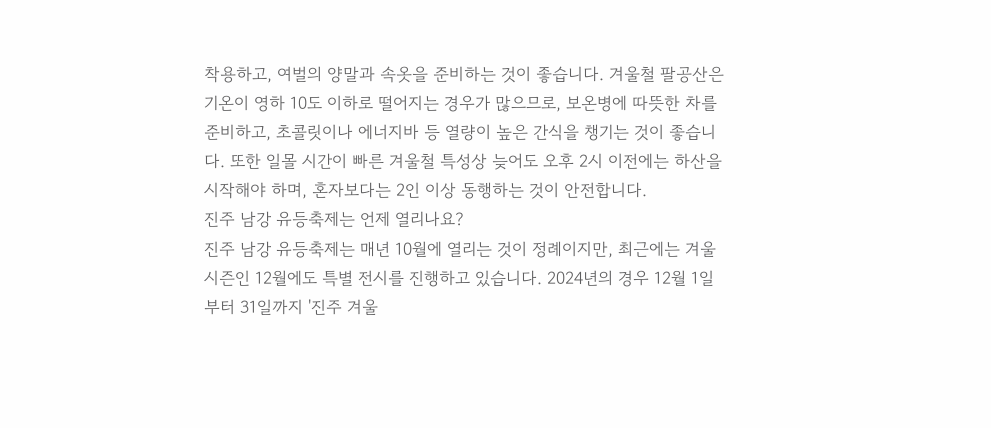착용하고, 여벌의 양말과 속옷을 준비하는 것이 좋습니다. 겨울철 팔공산은 기온이 영하 10도 이하로 떨어지는 경우가 많으므로, 보온병에 따뜻한 차를 준비하고, 초콜릿이나 에너지바 등 열량이 높은 간식을 챙기는 것이 좋습니다. 또한 일몰 시간이 빠른 겨울철 특성상 늦어도 오후 2시 이전에는 하산을 시작해야 하며, 혼자보다는 2인 이상 동행하는 것이 안전합니다.
진주 남강 유등축제는 언제 열리나요?
진주 남강 유등축제는 매년 10월에 열리는 것이 정례이지만, 최근에는 겨울 시즌인 12월에도 특별 전시를 진행하고 있습니다. 2024년의 경우 12월 1일부터 31일까지 '진주 겨울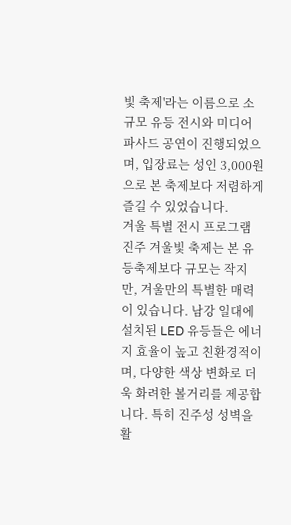빛 축제'라는 이름으로 소규모 유등 전시와 미디어 파사드 공연이 진행되었으며, 입장료는 성인 3,000원으로 본 축제보다 저렴하게 즐길 수 있었습니다.
겨울 특별 전시 프로그램
진주 겨울빛 축제는 본 유등축제보다 규모는 작지만, 겨울만의 특별한 매력이 있습니다. 남강 일대에 설치된 LED 유등들은 에너지 효율이 높고 친환경적이며, 다양한 색상 변화로 더욱 화려한 볼거리를 제공합니다. 특히 진주성 성벽을 활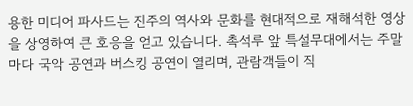용한 미디어 파사드는 진주의 역사와 문화를 현대적으로 재해석한 영상을 상영하여 큰 호응을 얻고 있습니다. 촉석루 앞 특설무대에서는 주말마다 국악 공연과 버스킹 공연이 열리며, 관람객들이 직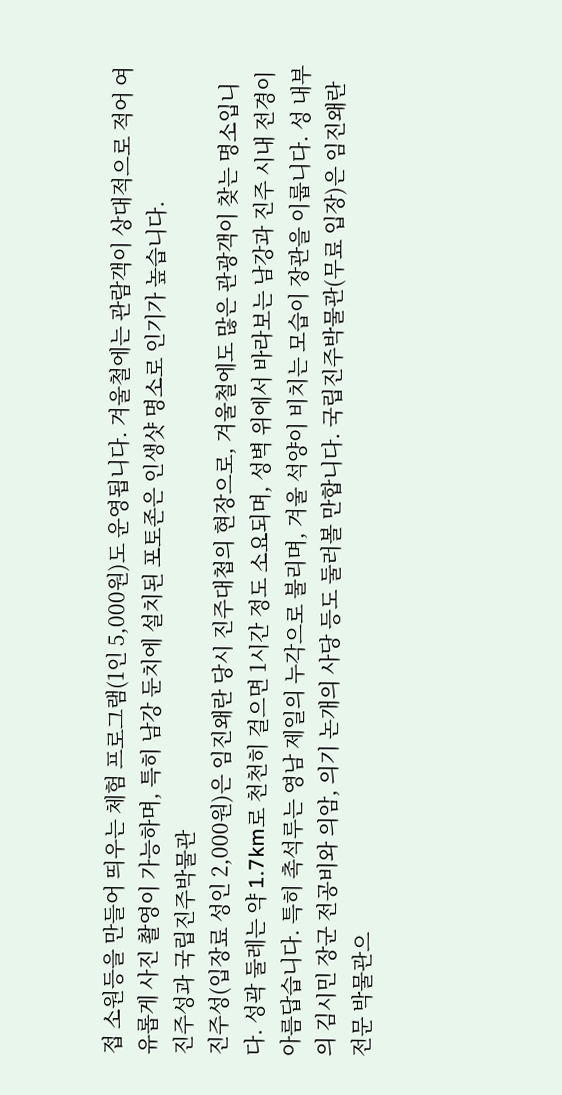접 소원등을 만들어 띄우는 체험 프로그램(1인 5,000원)도 운영됩니다. 겨울철에는 관람객이 상대적으로 적어 여유롭게 사진 촬영이 가능하며, 특히 남강 둔치에 설치된 포토존은 인생샷 명소로 인기가 높습니다.
진주성과 국립진주박물관
진주성(입장료 성인 2,000원)은 임진왜란 당시 진주대첩의 현장으로, 겨울철에도 많은 관광객이 찾는 명소입니다. 성곽 둘레는 약 1.7km로 천천히 걸으면 1시간 정도 소요되며, 성벽 위에서 바라보는 남강과 진주 시내 전경이 아름답습니다. 특히 촉석루는 영남 제일의 누각으로 불리며, 겨울 석양이 비치는 모습이 장관을 이룹니다. 성 내부의 김시민 장군 전공비와 의암, 의기 논개의 사당 등도 둘러볼 만합니다. 국립진주박물관(무료 입장)은 임진왜란 전문 박물관으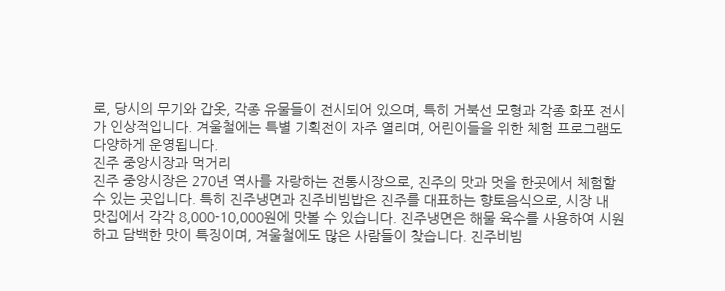로, 당시의 무기와 갑옷, 각종 유물들이 전시되어 있으며, 특히 거북선 모형과 각종 화포 전시가 인상적입니다. 겨울철에는 특별 기획전이 자주 열리며, 어린이들을 위한 체험 프로그램도 다양하게 운영됩니다.
진주 중앙시장과 먹거리
진주 중앙시장은 270년 역사를 자랑하는 전통시장으로, 진주의 맛과 멋을 한곳에서 체험할 수 있는 곳입니다. 특히 진주냉면과 진주비빔밥은 진주를 대표하는 향토음식으로, 시장 내 맛집에서 각각 8,000-10,000원에 맛볼 수 있습니다. 진주냉면은 해물 육수를 사용하여 시원하고 담백한 맛이 특징이며, 겨울철에도 많은 사람들이 찾습니다. 진주비빔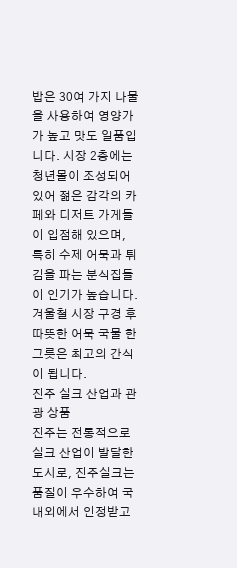밥은 30여 가지 나물을 사용하여 영양가가 높고 맛도 일품입니다. 시장 2층에는 청년몰이 조성되어 있어 젊은 감각의 카페와 디저트 가게들이 입점해 있으며, 특히 수제 어묵과 튀김을 파는 분식집들이 인기가 높습니다. 겨울철 시장 구경 후 따뜻한 어묵 국물 한 그릇은 최고의 간식이 됩니다.
진주 실크 산업과 관광 상품
진주는 전통적으로 실크 산업이 발달한 도시로, 진주실크는 품질이 우수하여 국내외에서 인정받고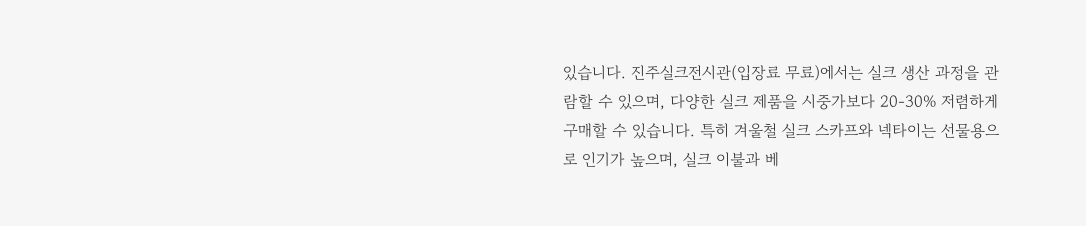있습니다. 진주실크전시관(입장료 무료)에서는 실크 생산 과정을 관람할 수 있으며, 다양한 실크 제품을 시중가보다 20-30% 저렴하게 구매할 수 있습니다. 특히 겨울철 실크 스카프와 넥타이는 선물용으로 인기가 높으며, 실크 이불과 베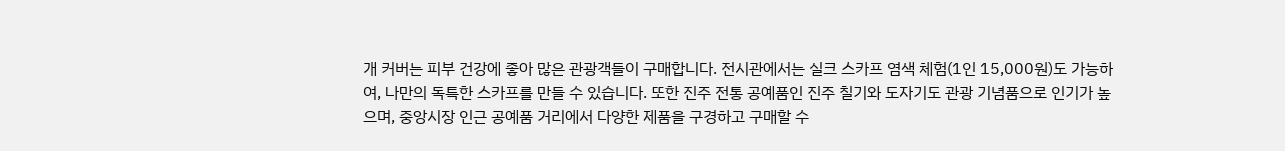개 커버는 피부 건강에 좋아 많은 관광객들이 구매합니다. 전시관에서는 실크 스카프 염색 체험(1인 15,000원)도 가능하여, 나만의 독특한 스카프를 만들 수 있습니다. 또한 진주 전통 공예품인 진주 칠기와 도자기도 관광 기념품으로 인기가 높으며, 중앙시장 인근 공예품 거리에서 다양한 제품을 구경하고 구매할 수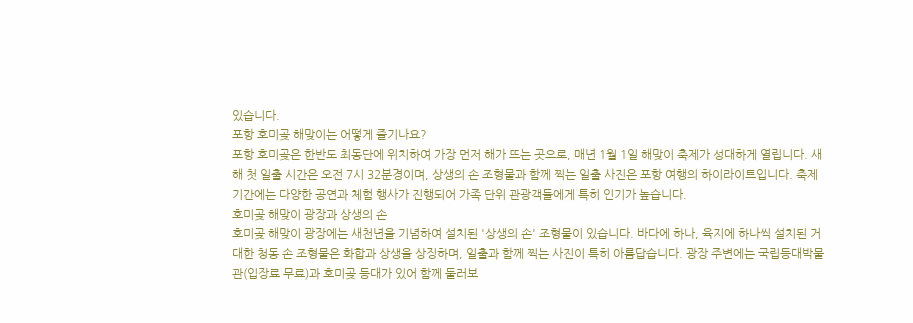있습니다.
포항 호미곶 해맞이는 어떻게 즐기나요?
포항 호미곶은 한반도 최동단에 위치하여 가장 먼저 해가 뜨는 곳으로, 매년 1월 1일 해맞이 축제가 성대하게 열립니다. 새해 첫 일출 시간은 오전 7시 32분경이며, 상생의 손 조형물과 함께 찍는 일출 사진은 포항 여행의 하이라이트입니다. 축제 기간에는 다양한 공연과 체험 행사가 진행되어 가족 단위 관광객들에게 특히 인기가 높습니다.
호미곶 해맞이 광장과 상생의 손
호미곶 해맞이 광장에는 새천년을 기념하여 설치된 '상생의 손' 조형물이 있습니다. 바다에 하나, 육지에 하나씩 설치된 거대한 청동 손 조형물은 화합과 상생을 상징하며, 일출과 함께 찍는 사진이 특히 아름답습니다. 광장 주변에는 국립등대박물관(입장료 무료)과 호미곶 등대가 있어 함께 둘러보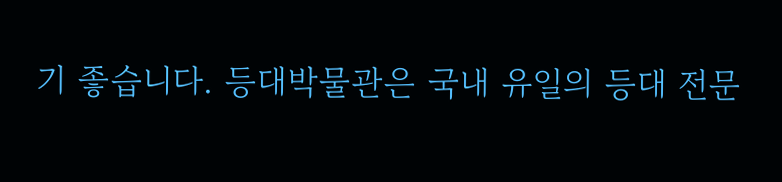기 좋습니다. 등대박물관은 국내 유일의 등대 전문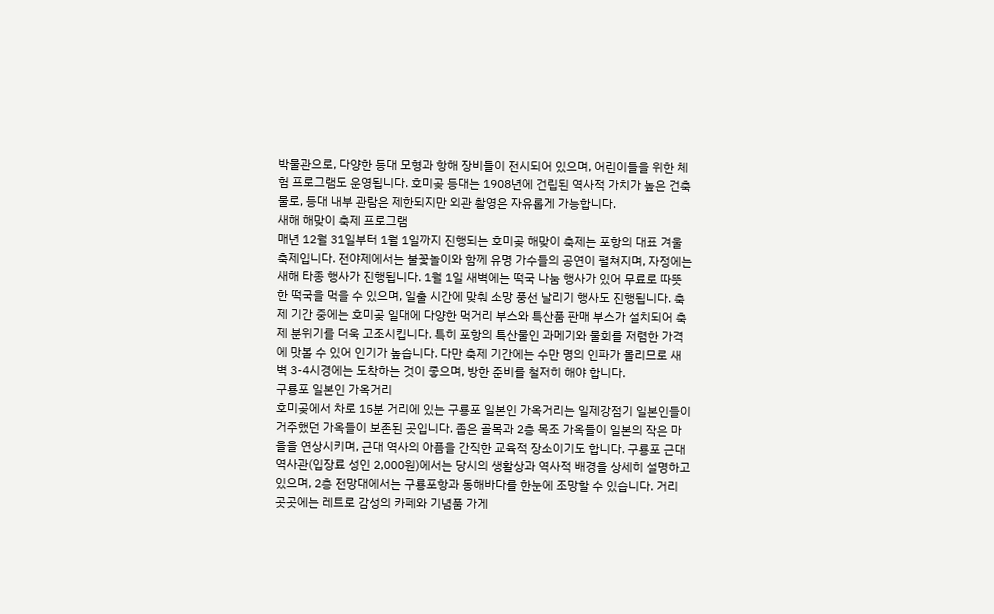박물관으로, 다양한 등대 모형과 항해 장비들이 전시되어 있으며, 어린이들을 위한 체험 프로그램도 운영됩니다. 호미곶 등대는 1908년에 건립된 역사적 가치가 높은 건축물로, 등대 내부 관람은 제한되지만 외관 촬영은 자유롭게 가능합니다.
새해 해맞이 축제 프로그램
매년 12월 31일부터 1월 1일까지 진행되는 호미곶 해맞이 축제는 포항의 대표 겨울 축제입니다. 전야제에서는 불꽃놀이와 함께 유명 가수들의 공연이 펼쳐지며, 자정에는 새해 타종 행사가 진행됩니다. 1월 1일 새벽에는 떡국 나눔 행사가 있어 무료로 따뜻한 떡국을 먹을 수 있으며, 일출 시간에 맞춰 소망 풍선 날리기 행사도 진행됩니다. 축제 기간 중에는 호미곶 일대에 다양한 먹거리 부스와 특산품 판매 부스가 설치되어 축제 분위기를 더욱 고조시킵니다. 특히 포항의 특산물인 과메기와 물회를 저렴한 가격에 맛볼 수 있어 인기가 높습니다. 다만 축제 기간에는 수만 명의 인파가 몰리므로 새벽 3-4시경에는 도착하는 것이 좋으며, 방한 준비를 철저히 해야 합니다.
구룡포 일본인 가옥거리
호미곶에서 차로 15분 거리에 있는 구룡포 일본인 가옥거리는 일제강점기 일본인들이 거주했던 가옥들이 보존된 곳입니다. 좁은 골목과 2층 목조 가옥들이 일본의 작은 마을을 연상시키며, 근대 역사의 아픔을 간직한 교육적 장소이기도 합니다. 구룡포 근대역사관(입장료 성인 2,000원)에서는 당시의 생활상과 역사적 배경을 상세히 설명하고 있으며, 2층 전망대에서는 구룡포항과 동해바다를 한눈에 조망할 수 있습니다. 거리 곳곳에는 레트로 감성의 카페와 기념품 가게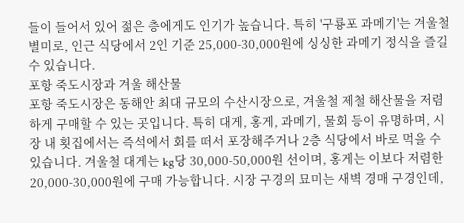들이 들어서 있어 젊은 층에게도 인기가 높습니다. 특히 '구룡포 과메기'는 겨울철 별미로, 인근 식당에서 2인 기준 25,000-30,000원에 싱싱한 과메기 정식을 즐길 수 있습니다.
포항 죽도시장과 겨울 해산물
포항 죽도시장은 동해안 최대 규모의 수산시장으로, 겨울철 제철 해산물을 저렴하게 구매할 수 있는 곳입니다. 특히 대게, 홍게, 과메기, 물회 등이 유명하며, 시장 내 횟집에서는 즉석에서 회를 떠서 포장해주거나 2층 식당에서 바로 먹을 수 있습니다. 겨울철 대게는 kg당 30,000-50,000원 선이며, 홍게는 이보다 저렴한 20,000-30,000원에 구매 가능합니다. 시장 구경의 묘미는 새벽 경매 구경인데,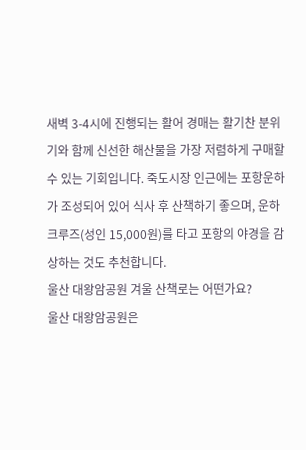새벽 3-4시에 진행되는 활어 경매는 활기찬 분위기와 함께 신선한 해산물을 가장 저렴하게 구매할 수 있는 기회입니다. 죽도시장 인근에는 포항운하가 조성되어 있어 식사 후 산책하기 좋으며, 운하 크루즈(성인 15,000원)를 타고 포항의 야경을 감상하는 것도 추천합니다.
울산 대왕암공원 겨울 산책로는 어떤가요?
울산 대왕암공원은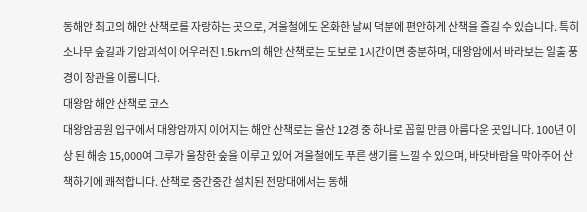동해안 최고의 해안 산책로를 자랑하는 곳으로, 겨울철에도 온화한 날씨 덕분에 편안하게 산책을 즐길 수 있습니다. 특히 소나무 숲길과 기암괴석이 어우러진 1.5km의 해안 산책로는 도보로 1시간이면 충분하며, 대왕암에서 바라보는 일출 풍경이 장관을 이룹니다.
대왕암 해안 산책로 코스
대왕암공원 입구에서 대왕암까지 이어지는 해안 산책로는 울산 12경 중 하나로 꼽힐 만큼 아름다운 곳입니다. 100년 이상 된 해송 15,000여 그루가 울창한 숲을 이루고 있어 겨울철에도 푸른 생기를 느낄 수 있으며, 바닷바람을 막아주어 산책하기에 쾌적합니다. 산책로 중간중간 설치된 전망대에서는 동해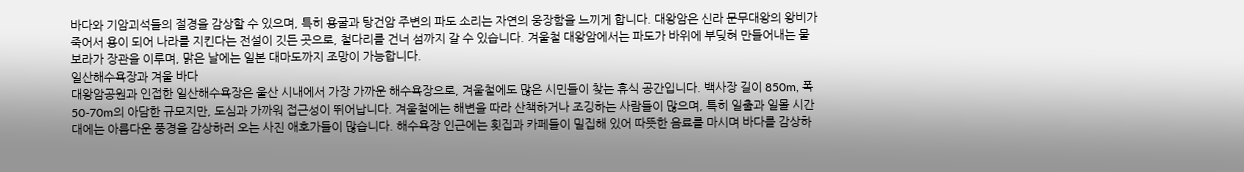바다와 기암괴석들의 절경을 감상할 수 있으며, 특히 용굴과 탕건암 주변의 파도 소리는 자연의 웅장함을 느끼게 합니다. 대왕암은 신라 문무대왕의 왕비가 죽어서 용이 되어 나라를 지킨다는 전설이 깃든 곳으로, 철다리를 건너 섬까지 갈 수 있습니다. 겨울철 대왕암에서는 파도가 바위에 부딪혀 만들어내는 물보라가 장관을 이루며, 맑은 날에는 일본 대마도까지 조망이 가능합니다.
일산해수욕장과 겨울 바다
대왕암공원과 인접한 일산해수욕장은 울산 시내에서 가장 가까운 해수욕장으로, 겨울철에도 많은 시민들이 찾는 휴식 공간입니다. 백사장 길이 850m, 폭 50-70m의 아담한 규모지만, 도심과 가까워 접근성이 뛰어납니다. 겨울철에는 해변을 따라 산책하거나 조깅하는 사람들이 많으며, 특히 일출과 일몰 시간대에는 아름다운 풍경을 감상하러 오는 사진 애호가들이 많습니다. 해수욕장 인근에는 횟집과 카페들이 밀집해 있어 따뜻한 음료를 마시며 바다를 감상하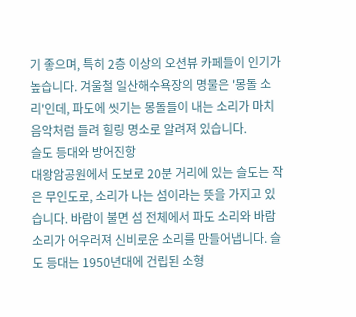기 좋으며, 특히 2층 이상의 오션뷰 카페들이 인기가 높습니다. 겨울철 일산해수욕장의 명물은 '몽돌 소리'인데, 파도에 씻기는 몽돌들이 내는 소리가 마치 음악처럼 들려 힐링 명소로 알려져 있습니다.
슬도 등대와 방어진항
대왕암공원에서 도보로 20분 거리에 있는 슬도는 작은 무인도로, 소리가 나는 섬이라는 뜻을 가지고 있습니다. 바람이 불면 섬 전체에서 파도 소리와 바람 소리가 어우러져 신비로운 소리를 만들어냅니다. 슬도 등대는 1950년대에 건립된 소형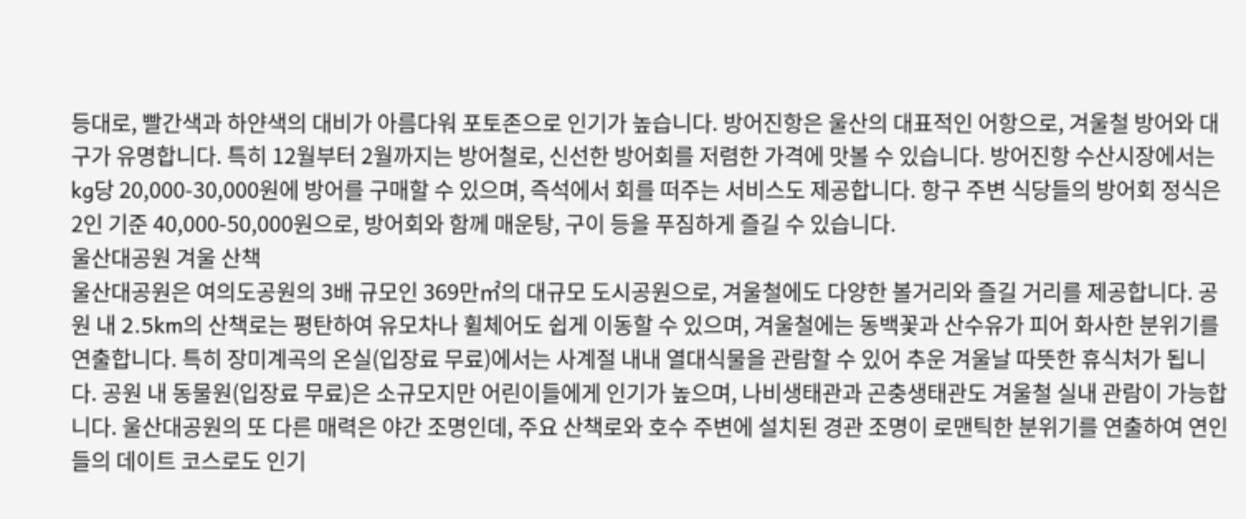등대로, 빨간색과 하얀색의 대비가 아름다워 포토존으로 인기가 높습니다. 방어진항은 울산의 대표적인 어항으로, 겨울철 방어와 대구가 유명합니다. 특히 12월부터 2월까지는 방어철로, 신선한 방어회를 저렴한 가격에 맛볼 수 있습니다. 방어진항 수산시장에서는 kg당 20,000-30,000원에 방어를 구매할 수 있으며, 즉석에서 회를 떠주는 서비스도 제공합니다. 항구 주변 식당들의 방어회 정식은 2인 기준 40,000-50,000원으로, 방어회와 함께 매운탕, 구이 등을 푸짐하게 즐길 수 있습니다.
울산대공원 겨울 산책
울산대공원은 여의도공원의 3배 규모인 369만㎡의 대규모 도시공원으로, 겨울철에도 다양한 볼거리와 즐길 거리를 제공합니다. 공원 내 2.5km의 산책로는 평탄하여 유모차나 휠체어도 쉽게 이동할 수 있으며, 겨울철에는 동백꽃과 산수유가 피어 화사한 분위기를 연출합니다. 특히 장미계곡의 온실(입장료 무료)에서는 사계절 내내 열대식물을 관람할 수 있어 추운 겨울날 따뜻한 휴식처가 됩니다. 공원 내 동물원(입장료 무료)은 소규모지만 어린이들에게 인기가 높으며, 나비생태관과 곤충생태관도 겨울철 실내 관람이 가능합니다. 울산대공원의 또 다른 매력은 야간 조명인데, 주요 산책로와 호수 주변에 설치된 경관 조명이 로맨틱한 분위기를 연출하여 연인들의 데이트 코스로도 인기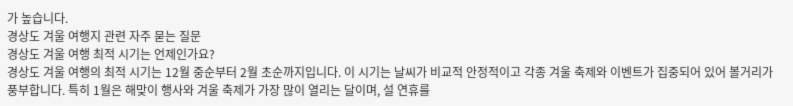가 높습니다.
경상도 겨울 여행지 관련 자주 묻는 질문
경상도 겨울 여행 최적 시기는 언제인가요?
경상도 겨울 여행의 최적 시기는 12월 중순부터 2월 초순까지입니다. 이 시기는 날씨가 비교적 안정적이고 각종 겨울 축제와 이벤트가 집중되어 있어 볼거리가 풍부합니다. 특히 1월은 해맞이 행사와 겨울 축제가 가장 많이 열리는 달이며, 설 연휴를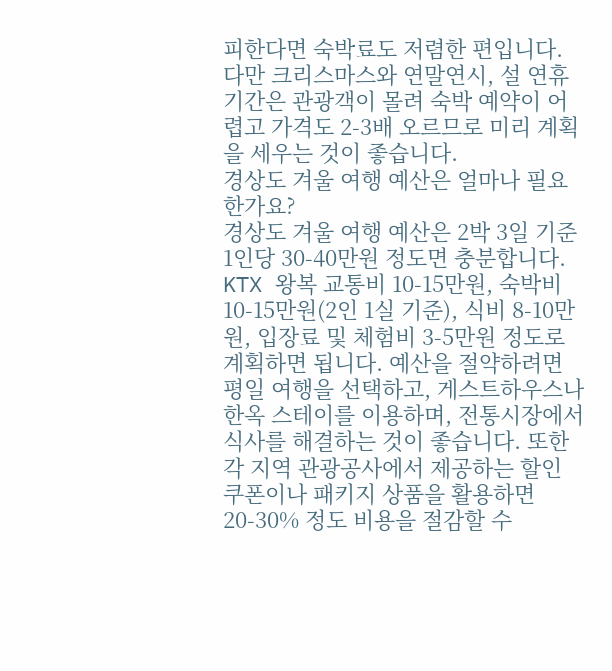피한다면 숙박료도 저렴한 편입니다. 다만 크리스마스와 연말연시, 설 연휴 기간은 관광객이 몰려 숙박 예약이 어렵고 가격도 2-3배 오르므로 미리 계획을 세우는 것이 좋습니다.
경상도 겨울 여행 예산은 얼마나 필요한가요?
경상도 겨울 여행 예산은 2박 3일 기준 1인당 30-40만원 정도면 충분합니다. KTX 왕복 교통비 10-15만원, 숙박비 10-15만원(2인 1실 기준), 식비 8-10만원, 입장료 및 체험비 3-5만원 정도로 계획하면 됩니다. 예산을 절약하려면 평일 여행을 선택하고, 게스트하우스나 한옥 스테이를 이용하며, 전통시장에서 식사를 해결하는 것이 좋습니다. 또한 각 지역 관광공사에서 제공하는 할인 쿠폰이나 패키지 상품을 활용하면 20-30% 정도 비용을 절감할 수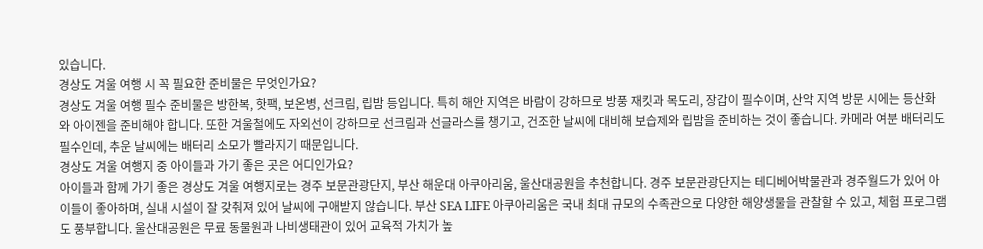있습니다.
경상도 겨울 여행 시 꼭 필요한 준비물은 무엇인가요?
경상도 겨울 여행 필수 준비물은 방한복, 핫팩, 보온병, 선크림, 립밤 등입니다. 특히 해안 지역은 바람이 강하므로 방풍 재킷과 목도리, 장갑이 필수이며, 산악 지역 방문 시에는 등산화와 아이젠을 준비해야 합니다. 또한 겨울철에도 자외선이 강하므로 선크림과 선글라스를 챙기고, 건조한 날씨에 대비해 보습제와 립밤을 준비하는 것이 좋습니다. 카메라 여분 배터리도 필수인데, 추운 날씨에는 배터리 소모가 빨라지기 때문입니다.
경상도 겨울 여행지 중 아이들과 가기 좋은 곳은 어디인가요?
아이들과 함께 가기 좋은 경상도 겨울 여행지로는 경주 보문관광단지, 부산 해운대 아쿠아리움, 울산대공원을 추천합니다. 경주 보문관광단지는 테디베어박물관과 경주월드가 있어 아이들이 좋아하며, 실내 시설이 잘 갖춰져 있어 날씨에 구애받지 않습니다. 부산 SEA LIFE 아쿠아리움은 국내 최대 규모의 수족관으로 다양한 해양생물을 관찰할 수 있고, 체험 프로그램도 풍부합니다. 울산대공원은 무료 동물원과 나비생태관이 있어 교육적 가치가 높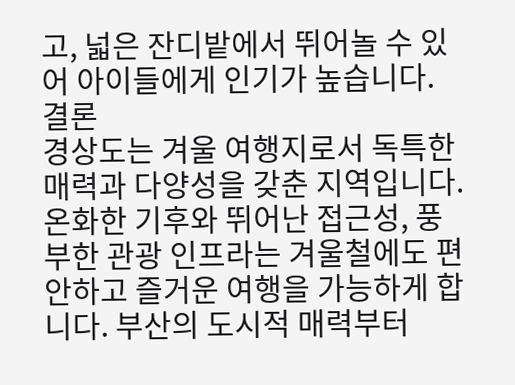고, 넓은 잔디밭에서 뛰어놀 수 있어 아이들에게 인기가 높습니다.
결론
경상도는 겨울 여행지로서 독특한 매력과 다양성을 갖춘 지역입니다. 온화한 기후와 뛰어난 접근성, 풍부한 관광 인프라는 겨울철에도 편안하고 즐거운 여행을 가능하게 합니다. 부산의 도시적 매력부터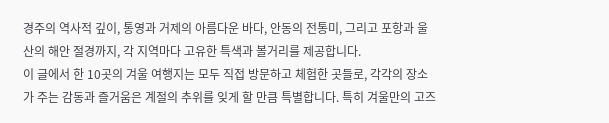경주의 역사적 깊이, 통영과 거제의 아름다운 바다, 안동의 전통미, 그리고 포항과 울산의 해안 절경까지, 각 지역마다 고유한 특색과 볼거리를 제공합니다.
이 글에서 한 10곳의 겨울 여행지는 모두 직접 방문하고 체험한 곳들로, 각각의 장소가 주는 감동과 즐거움은 계절의 추위를 잊게 할 만큼 특별합니다. 특히 겨울만의 고즈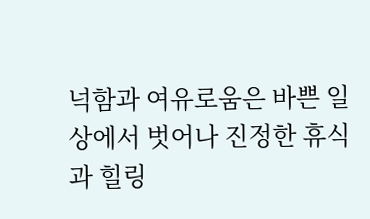넉함과 여유로움은 바쁜 일상에서 벗어나 진정한 휴식과 힐링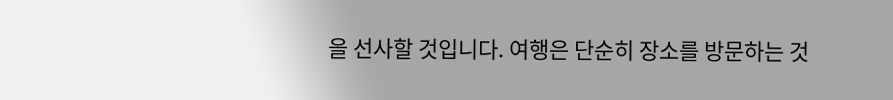을 선사할 것입니다. 여행은 단순히 장소를 방문하는 것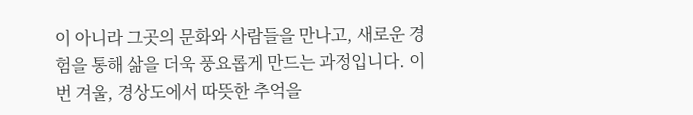이 아니라 그곳의 문화와 사람들을 만나고, 새로운 경험을 통해 삶을 더욱 풍요롭게 만드는 과정입니다. 이번 겨울, 경상도에서 따뜻한 추억을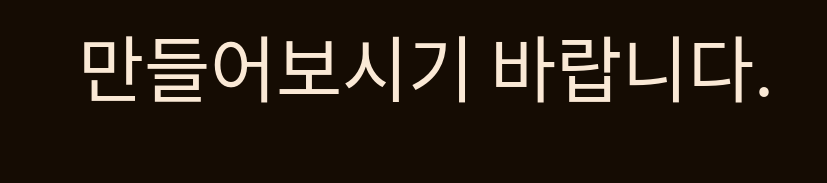만들어보시기 바랍니다.